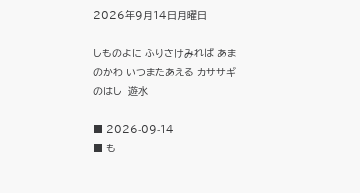2026年9月14日月曜日

しものよに ふりさけみれば あまのかわ いつまたあえる カササギのはし  遊水

■ 2026-09-14
■ も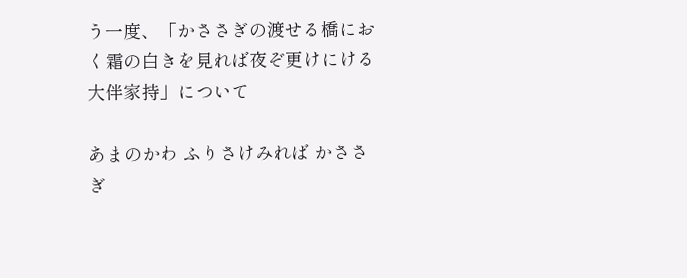う一度、「かささぎの渡せる橋におく霜の白きを見れば夜ぞ更けにける 大伴家持」について

あまのかわ ふりさけみれば かささぎ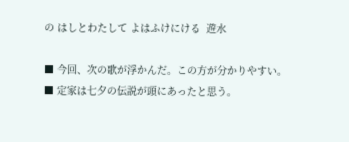の はしとわたして よはふけにける  遊水

■ 今回、次の歌が浮かんだ。この方が分かりやすい。
■ 定家は七夕の伝説が頭にあったと思う。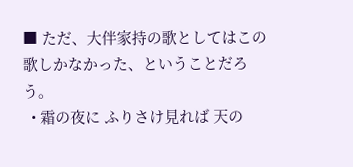■ ただ、大伴家持の歌としてはこの歌しかなかった、ということだろう。
  • 霜の夜に ふりさけ見れば 天の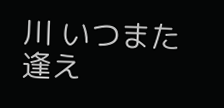川 いつまた逢え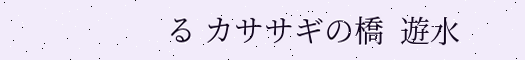る カササギの橋  遊水